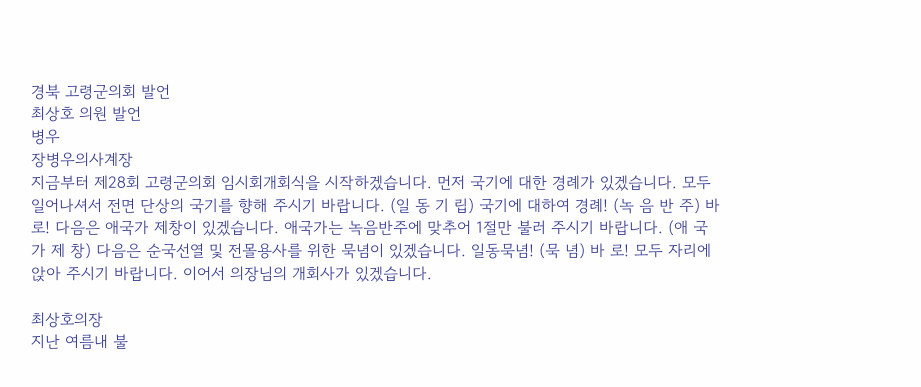경북 고령군의회 발언
최상호 의원 발언
병우
장병우의사계장
지금부터 제28회 고령군의회 임시회개회식을 시작하겠습니다. 먼저 국기에 대한 경례가 있겠습니다. 모두 일어나셔서 전면 단상의 국기를 향해 주시기 바랍니다. (일 동 기 립) 국기에 대하여 경례! (녹 음 반 주) 바 로! 다음은 애국가 제창이 있겠습니다. 애국가는 녹음반주에 맞추어 1절만 불러 주시기 바랍니다. (애 국 가 제 창) 다음은 순국선열 및 전몰용사를 위한 묵념이 있겠습니다. 일동묵념! (묵 념) 바 로! 모두 자리에 앉아 주시기 바랍니다. 이어서 의장님의 개회사가 있겠습니다.

최상호의장
지난 여름내 불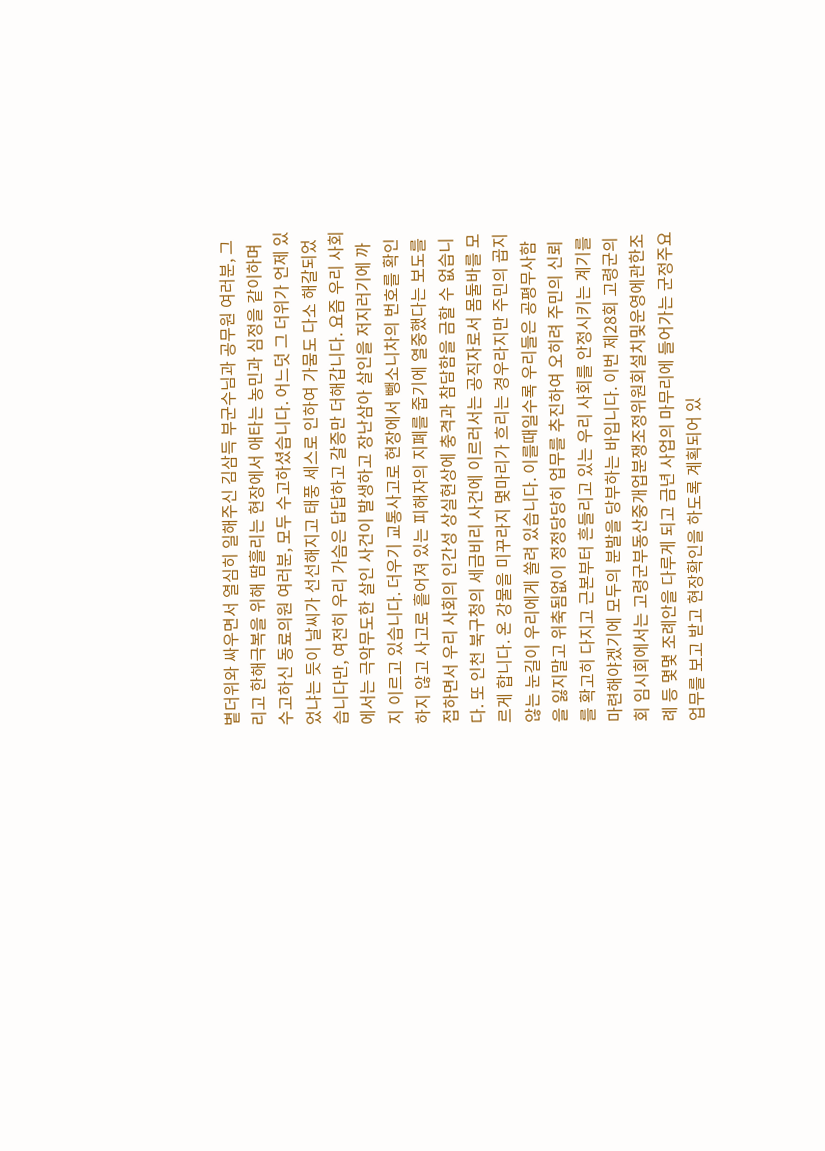볕더위와 싸우면서 열심히 일해주신 김삼득 부군수님과 공무원 여러분, 그리고 한해극복을 위해 땀흘리는 현장에서 애타는 농민과 심정을 같이하며 수고하신 동료의원 여러분, 모두 수고하셨습니다. 어느덧 그 더위가 언제 있었냐는 듯이 날씨가 선선해지고 태풍 세스로 인하여 가뭄도 다소 해갈되었습니다만, 여전히 우리 가슴은 답답하고 갈증만 더해갑니다. 요즘 우리 사회에서는 극악무도한 살인 사건이 발생하고 장난삼아 살인을 저지러기에 까지 이르고 있습니다. 더우기 교통사고로 현장에서 뺑소니차의 번호를 확인하지 않고 사고로 흩어져 있는 피해자의 지폐를 줍기에 열중했다는 보도를 접하면서 우리 사회의 인간성 상실현상에 충격과 참담함을 금할 수 없습니다. 또 인천 북구청의 세금비리 사건에 이르러서는 공직자로서 몸둘바를 모르게 합니다. 온 강물을 미꾸라지 몇마리가 흐리는 경우라지만 주민의 곱지않는 눈길이 우리에게 쏠려 있습니다. 이를때일수록 우리들은 공평무사함을 잃지말고 위축됨없이 정정당당히 업무를 추진하여 오히려 주민의 신뢰를 확고히 다지고 근본부터 흔들리고 있는 우리 사회를 안정시키는 계기를 마련해야겠기에 모두의 분발을 당부하는 바입니다. 이번 제28회 고령군의회 임시회에서는 고령군부동산중개업분쟁조정위원회설치및운영에관한조례 등 몇몇 조례안을 다루게 되고 금년 사업의 마무리에 들어가는 군정주요업무를 보고 받고 현장확인을 하도록 계획되어 있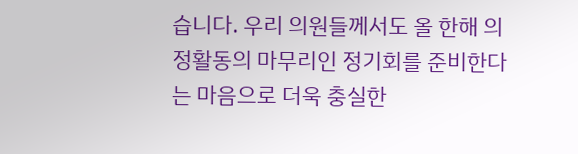습니다. 우리 의원들께서도 올 한해 의정활동의 마무리인 정기회를 준비한다는 마음으로 더욱 충실한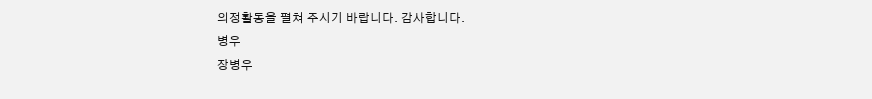의정활동을 펼쳐 주시기 바랍니다. 감사합니다.
병우
장병우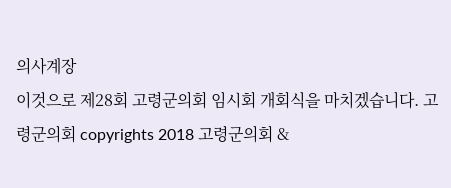의사계장
이것으로 제28회 고령군의회 임시회 개회식을 마치겠습니다. 고령군의회 copyrights 2018 고령군의회 &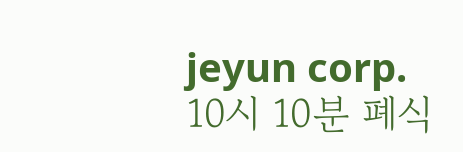jeyun corp.
10시 10분 폐식